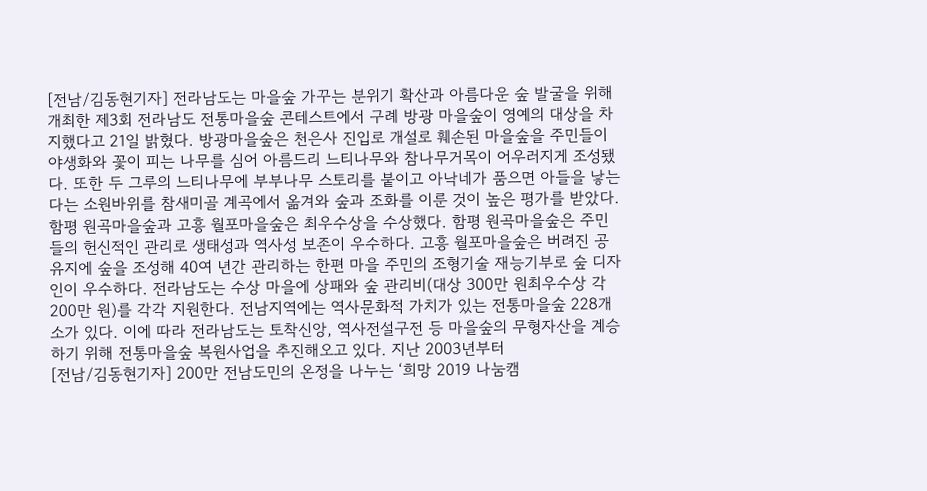[전남/김동현기자] 전라남도는 마을숲 가꾸는 분위기 확산과 아름다운 숲 발굴을 위해 개최한 제3회 전라남도 전통마을숲 콘테스트에서 구례 방광 마을숲이 영예의 대상을 차지했다고 21일 밝혔다. 방광마을숲은 천은사 진입로 개설로 훼손된 마을숲을 주민들이 야생화와 꽃이 피는 나무를 심어 아름드리 느티나무와 참나무거목이 어우러지게 조성됐다. 또한 두 그루의 느티나무에 부부나무 스토리를 붙이고 아낙네가 품으면 아들을 낳는다는 소원바위를 참새미골 계곡에서 옮겨와 숲과 조화를 이룬 것이 높은 평가를 받았다. 함평 원곡마을숲과 고흥 월포마을숲은 최우수상을 수상했다. 함평 원곡마을숲은 주민들의 헌신적인 관리로 생태성과 역사성 보존이 우수하다. 고흥 월포마을숲은 버려진 공유지에 숲을 조성해 40여 년간 관리하는 한편 마을 주민의 조형기술 재능기부로 숲 디자인이 우수하다. 전라남도는 수상 마을에 상패와 숲 관리비(대상 300만 원최우수상 각 200만 원)를 각각 지원한다. 전남지역에는 역사문화적 가치가 있는 전통마을숲 228개소가 있다. 이에 따라 전라남도는 토착신앙, 역사전설구전 등 마을숲의 무형자산을 계승하기 위해 전통마을숲 복원사업을 추진해오고 있다. 지난 2003년부터
[전남/김동현기자] 200만 전남도민의 온정을 나누는 ‘희망 2019 나눔캠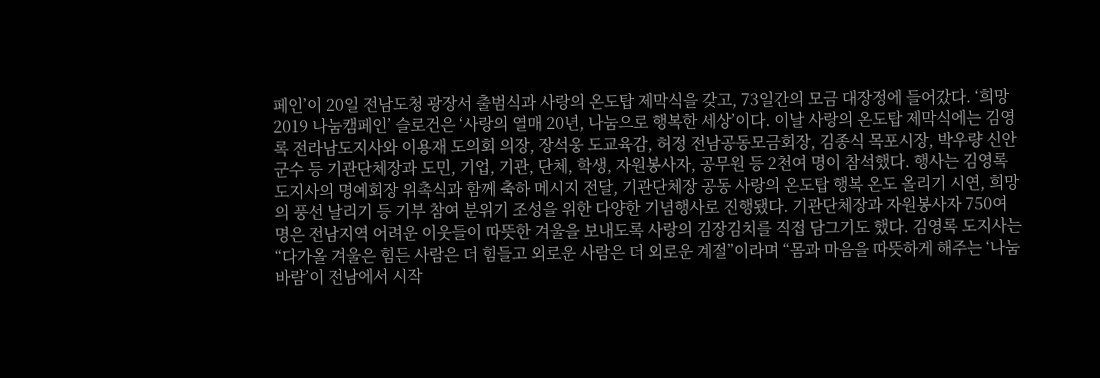페인’이 20일 전남도청 광장서 출범식과 사랑의 온도탑 제막식을 갖고, 73일간의 모금 대장정에 들어갔다. ‘희망 2019 나눔캠페인’ 슬로건은 ‘사랑의 열매 20년, 나눔으로 행복한 세상’이다. 이날 사랑의 온도탑 제막식에는 김영록 전라남도지사와 이용재 도의회 의장, 장석웅 도교육감, 허정 전남공동모금회장, 김종식 목포시장, 박우량 신안군수 등 기관단체장과 도민, 기업, 기관, 단체, 학생, 자원봉사자, 공무원 등 2천여 명이 참석했다. 행사는 김영록 도지사의 명예회장 위촉식과 함께 축하 메시지 전달, 기관단체장 공동 사랑의 온도탑 행복 온도 올리기 시연, 희망의 풍선 날리기 등 기부 참여 분위기 조성을 위한 다양한 기념행사로 진행됐다. 기관단체장과 자원봉사자 750여 명은 전남지역 어려운 이웃들이 따뜻한 겨울을 보내도록 사랑의 김장김치를 직접 담그기도 했다. 김영록 도지사는 “다가올 겨울은 힘든 사람은 더 힘들고 외로운 사람은 더 외로운 계절”이라며 “몸과 마음을 따뜻하게 해주는 ‘나눔 바람’이 전남에서 시작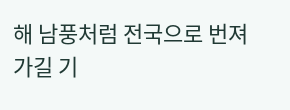해 남풍처럼 전국으로 번져가길 기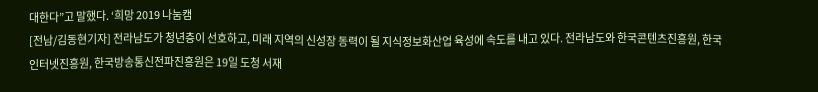대한다”고 말했다. ‘희망 2019 나눔캠
[전남/김동현기자] 전라남도가 청년층이 선호하고, 미래 지역의 신성장 동력이 될 지식정보화산업 육성에 속도를 내고 있다. 전라남도와 한국콘텐츠진흥원, 한국인터넷진흥원, 한국방송통신전파진흥원은 19일 도청 서재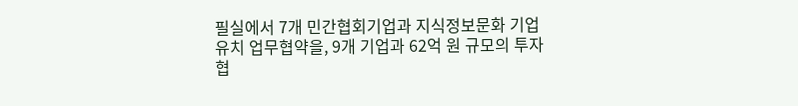필실에서 7개 민간협회기업과 지식정보문화 기업유치 업무협약을, 9개 기업과 62억 원 규모의 투자협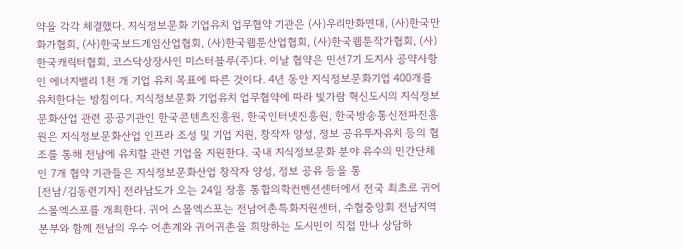약을 각각 체결했다. 지식정보문화 기업유치 업무협약 기관은 (사)우리만화연대, (사)한국만화가협회, (사)한국보드게임산업협회, (사)한국웹툰산업협회, (사)한국웹툰작가협회, (사)한국캐릭터협회, 코스닥상장사인 미스터블루(주)다. 이날 협약은 민선7기 도지사 공약사항인 에너지밸리 1천 개 기업 유치 목표에 따른 것이다. 4년 동안 지식정보문화기업 400개를 유치한다는 방침이다. 지식정보문화 기업유치 업무협약에 따라 빛가람 혁신도시의 지식정보문화산업 관련 공공기관인 한국콘텐츠진흥원, 한국인터넷진흥원, 한국방송통신전파진흥원은 지식정보문화산업 인프라 조성 및 기업 지원, 창작자 양성, 정보 공유투자유치 등의 협조를 통해 전남에 유치할 관련 기업을 지원한다. 국내 지식정보문화 분야 유수의 민간단체인 7개 협약 기관들은 지식정보문화산업 창작자 양성, 정보 공유 등을 통
[전남/김동련기자] 전라남도가 오는 24일 장흥 통합의학컨벤션센터에서 전국 최초로 귀어 스몰엑스포를 개최한다. 귀어 스몰엑스포는 전남어촌특화지원센터, 수협중앙회 전남지역본부와 함께 전남의 우수 어촌계와 귀어귀촌을 희망하는 도시민이 직접 만나 상담하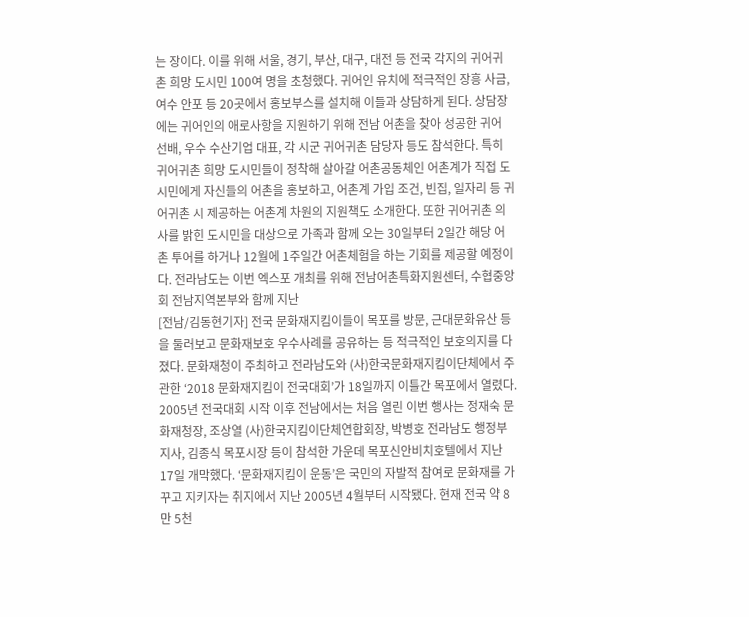는 장이다. 이를 위해 서울, 경기, 부산, 대구, 대전 등 전국 각지의 귀어귀촌 희망 도시민 100여 명을 초청했다. 귀어인 유치에 적극적인 장흥 사금, 여수 안포 등 20곳에서 홍보부스를 설치해 이들과 상담하게 된다. 상담장에는 귀어인의 애로사항을 지원하기 위해 전남 어촌을 찾아 성공한 귀어 선배, 우수 수산기업 대표, 각 시군 귀어귀촌 담당자 등도 참석한다. 특히 귀어귀촌 희망 도시민들이 정착해 살아갈 어촌공동체인 어촌계가 직접 도시민에게 자신들의 어촌을 홍보하고, 어촌계 가입 조건, 빈집, 일자리 등 귀어귀촌 시 제공하는 어촌계 차원의 지원책도 소개한다. 또한 귀어귀촌 의사를 밝힌 도시민을 대상으로 가족과 함께 오는 30일부터 2일간 해당 어촌 투어를 하거나 12월에 1주일간 어촌체험을 하는 기회를 제공할 예정이다. 전라남도는 이번 엑스포 개최를 위해 전남어촌특화지원센터, 수협중앙회 전남지역본부와 함께 지난
[전남/김동현기자] 전국 문화재지킴이들이 목포를 방문, 근대문화유산 등을 둘러보고 문화재보호 우수사례를 공유하는 등 적극적인 보호의지를 다졌다. 문화재청이 주최하고 전라남도와 (사)한국문화재지킴이단체에서 주관한 ‘2018 문화재지킴이 전국대회’가 18일까지 이틀간 목포에서 열렸다. 2005년 전국대회 시작 이후 전남에서는 처음 열린 이번 행사는 정재숙 문화재청장, 조상열 (사)한국지킴이단체연합회장, 박병호 전라남도 행정부지사, 김종식 목포시장 등이 참석한 가운데 목포신안비치호텔에서 지난 17일 개막했다. ‘문화재지킴이 운동’은 국민의 자발적 참여로 문화재를 가꾸고 지키자는 취지에서 지난 2005년 4월부터 시작됐다. 현재 전국 약 8만 5천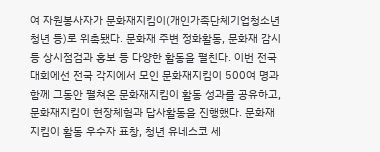여 자원봉사자가 문화재지킴이(개인가족단체기업청소년청년 등)로 위촉됐다. 문화재 주변 정화활동, 문화재 감시 등 상시점검과 홍보 등 다양한 활동을 펼친다. 이번 전국대회에선 전국 각지에서 모인 문화재지킴이 500여 명과 함께 그동안 펼쳐온 문화재지킴이 활동 성과를 공유하고, 문화재지킴이 현장체험과 답사활동을 진행했다. 문화재지킴이 활동 우수자 표창, 청년 유네스코 세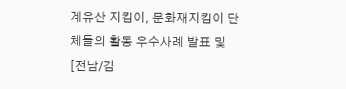계유산 지킴이, 문화재지킴이 단체들의 활동 우수사례 발표 및
[전남/김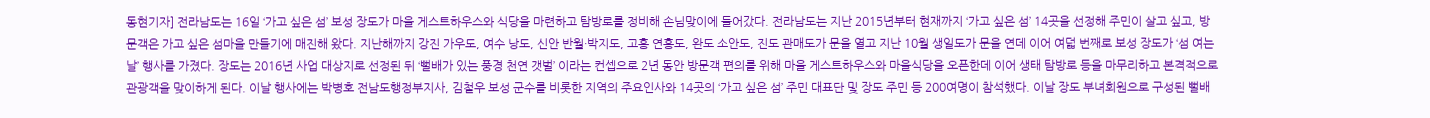동현기자] 전라남도는 16일 ‘가고 싶은 섬’ 보성 장도가 마을 게스트하우스와 식당을 마련하고 탐방로를 정비해 손님맞이에 들어갔다. 전라남도는 지난 2015년부터 현재까지 ‘가고 싶은 섬’ 14곳을 선정해 주민이 살고 싶고, 방문객은 가고 싶은 섬마을 만들기에 매진해 왔다. 지난해까지 강진 가우도, 여수 낭도, 신안 반월·박지도, 고흥 연홍도, 완도 소안도, 진도 관매도가 문을 열고 지난 10월 생일도가 문을 연데 이어 여덟 번째로 보성 장도가 ‘섬 여는 날’ 행사를 가졌다. 장도는 2016년 사업 대상지로 선정된 뒤 ‘뻘배가 있는 풍경 천연 갯벌’ 이라는 컨셉으로 2년 동안 방문객 편의를 위해 마을 게스트하우스와 마을식당을 오픈한데 이어 생태 탐방로 등을 마무리하고 본격적으로 관광객을 맞이하게 된다. 이날 행사에는 박병호 전남도행정부지사, 김철우 보성 군수를 비롯한 지역의 주요인사와 14곳의 ‘가고 싶은 섬’ 주민 대표단 및 장도 주민 등 200여명이 참석했다. 이날 장도 부녀회원으로 구성된 뻘배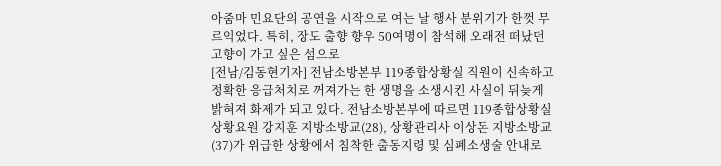아줌마 민요단의 공연을 시작으로 여는 날 행사 분위기가 한껏 무르익었다. 특히, 장도 출향 향우 50여명이 참석해 오래전 떠났던 고향이 가고 싶은 섬으로
[전남/김동현기자] 전남소방본부 119종합상황실 직원이 신속하고 정확한 응급처치로 꺼져가는 한 생명을 소생시킨 사실이 뒤늦게 밝혀져 화제가 되고 있다. 전남소방본부에 따르면 119종합상황실 상황요원 강지훈 지방소방교(28), 상황관리사 이상돈 지방소방교(37)가 위급한 상황에서 침착한 출동지령 및 심폐소생술 안내로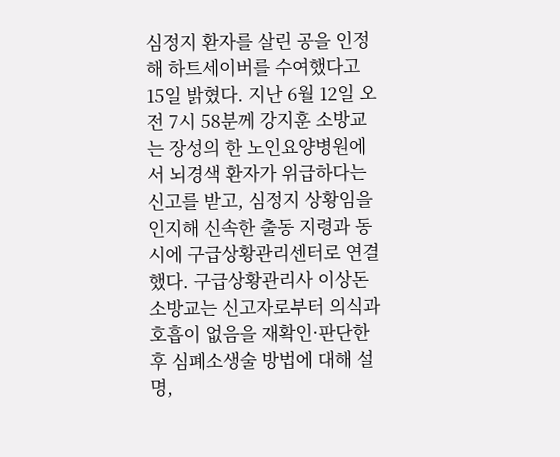심정지 환자를 살린 공을 인정해 하트세이버를 수여했다고 15일 밝혔다. 지난 6월 12일 오전 7시 58분께 강지훈 소방교는 장성의 한 노인요양병원에서 뇌경색 환자가 위급하다는 신고를 받고, 심정지 상황임을 인지해 신속한 출동 지령과 동시에 구급상황관리센터로 연결했다. 구급상황관리사 이상돈 소방교는 신고자로부터 의식과 호흡이 없음을 재확인·판단한 후 심폐소생술 방법에 대해 설명,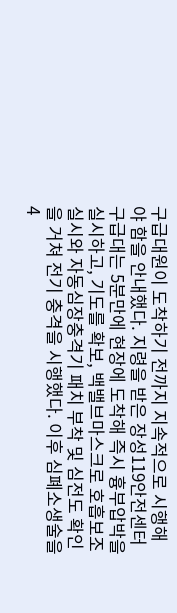구급대원이 도착하기 전까지 지속적으로 시행해야 함을 안내했다. 지령을 받은 장성119안전센터 구급대는 5분만에 현장에 도착해 즉시 흉부압박을 실시하고, 기도를 확보, 백밸브마스크로 호흡보조실시와 자동심장충격기 패치 부착 및 심전도 확인을 거쳐 전기 충격을 시행했다. 이후 심폐소생술을 4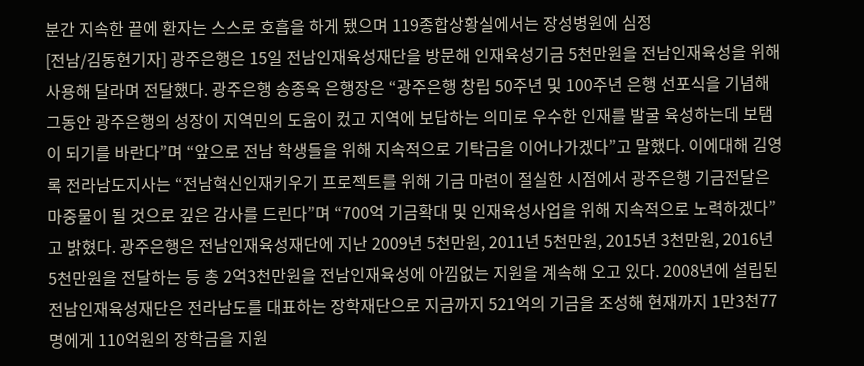분간 지속한 끝에 환자는 스스로 호흡을 하게 됐으며 119종합상황실에서는 장성병원에 심정
[전남/김동현기자] 광주은행은 15일 전남인재육성재단을 방문해 인재육성기금 5천만원을 전남인재육성을 위해 사용해 달라며 전달했다. 광주은행 송종욱 은행장은 “광주은행 창립 50주년 및 100주년 은행 선포식을 기념해 그동안 광주은행의 성장이 지역민의 도움이 컸고 지역에 보답하는 의미로 우수한 인재를 발굴 육성하는데 보탬이 되기를 바란다”며 “앞으로 전남 학생들을 위해 지속적으로 기탁금을 이어나가겠다”고 말했다. 이에대해 김영록 전라남도지사는 “전남혁신인재키우기 프로젝트를 위해 기금 마련이 절실한 시점에서 광주은행 기금전달은 마중물이 될 것으로 깊은 감사를 드린다”며 “700억 기금확대 및 인재육성사업을 위해 지속적으로 노력하겠다”고 밝혔다. 광주은행은 전남인재육성재단에 지난 2009년 5천만원, 2011년 5천만원, 2015년 3천만원, 2016년 5천만원을 전달하는 등 총 2억3천만원을 전남인재육성에 아낌없는 지원을 계속해 오고 있다. 2008년에 설립된 전남인재육성재단은 전라남도를 대표하는 장학재단으로 지금까지 521억의 기금을 조성해 현재까지 1만3천77명에게 110억원의 장학금을 지원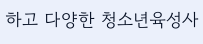하고 다양한 청소년육성사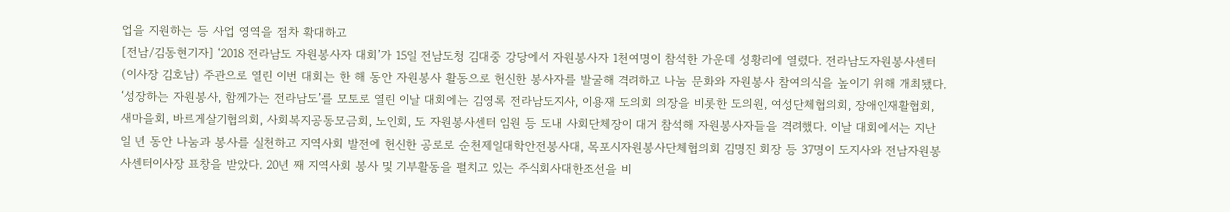업을 지원하는 등 사업 영역을 점차 확대하고
[전남/김동현기자] ‘2018 전라남도 자원봉사자 대회’가 15일 전남도청 김대중 강당에서 자원봉사자 1천여명이 참석한 가운데 성황리에 열렸다. 전라남도자원봉사센터(이사장 김호남) 주관으로 열린 이번 대회는 한 해 동안 자원봉사 활동으로 헌신한 봉사자를 발굴해 격려하고 나눔 문화와 자원봉사 참여의식을 높이기 위해 개최됐다. ‘성장하는 자원봉사, 함께가는 전라남도’를 모토로 열린 이날 대회에는 김영록 전라남도지사, 이용재 도의회 의장을 비롯한 도의원, 여성단체협의회, 장애인재활협회, 새마을회, 바르게살기협의회, 사회복지공동모금회, 노인회, 도 자원봉사센터 임원 등 도내 사회단체장이 대거 참석해 자원봉사자들을 격려했다. 이날 대회에서는 지난 일 년 동안 나눔과 봉사를 실천하고 지역사회 발전에 헌신한 공로로 순천제일대학안전봉사대, 목포시자원봉사단체협의회 김명진 회장 등 37명이 도지사와 전남자원봉사센터이사장 표창을 받았다. 20년 째 지역사회 봉사 및 기부활동을 펼치고 있는 주식회사대한조선을 비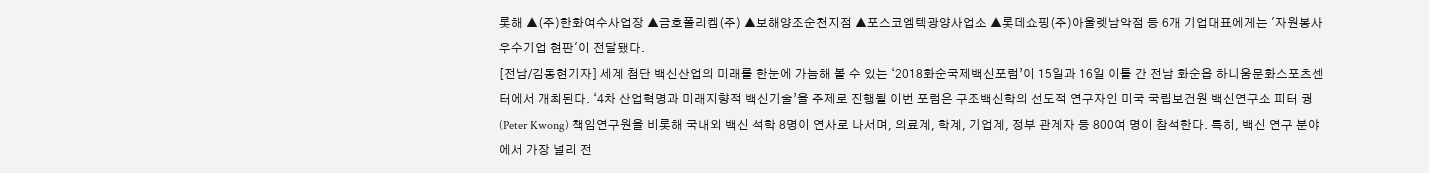롯해 ▲(주)한화여수사업장 ▲금호폴리켐(주) ▲보해양조순천지점 ▲포스코엠텍광양사업소 ▲롯데쇼핑(주)아울렛남악점 등 6개 기업대표에게는 '자원봉사 우수기업 현판'이 전달됐다.
[전남/김동현기자] 세계 첨단 백신산업의 미래를 한눈에 가늠해 볼 수 있는 ‘2018화순국제백신포럼’이 15일과 16일 이틀 간 전남 화순읍 하니움문화스포츠센터에서 개최된다. ‘4차 산업혁명과 미래지향적 백신기술’을 주제로 진행될 이번 포럼은 구조백신학의 선도적 연구자인 미국 국립보건원 백신연구소 피터 궝(Peter Kwong) 책임연구원을 비롯해 국내외 백신 석학 8명이 연사로 나서며, 의료계, 학계, 기업계, 정부 관계자 등 800여 명이 참석한다. 특히, 백신 연구 분야에서 가장 널리 전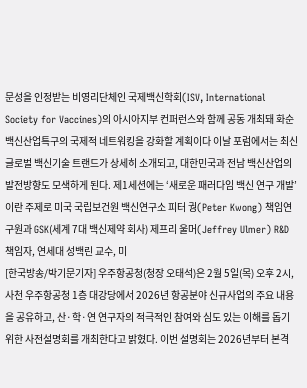문성을 인정받는 비영리단체인 국제백신학회(ISV, International Society for Vaccines)의 아시아지부 컨퍼런스와 함께 공동 개최돼 화순백신산업특구의 국제적 네트워킹을 강화할 계획이다 이날 포럼에서는 최신 글로벌 백신기술 트랜드가 상세히 소개되고, 대한민국과 전남 백신산업의 발전방향도 모색하게 된다. 제1세션에는 ‘새로운 패러다임 백신 연구 개발’이란 주제로 미국 국립보건원 백신연구소 피터 궝(Peter Kwong) 책임연구원과 GSK(세계 7대 백신제약 회사) 제프리 울머(Jeffrey Ulmer) R&D 책임자, 연세대 성백린 교수, 미
[한국방송/박기문기자] 우주항공청(청장 오태석)은 2월 5일(목) 오후 2시, 사천 우주항공청 1층 대강당에서 2026년 항공분야 신규사업의 주요 내용을 공유하고, 산·학·연 연구자의 적극적인 참여와 심도 있는 이해를 돕기 위한 사전설명회를 개최한다고 밝혔다. 이번 설명회는 2026년부터 본격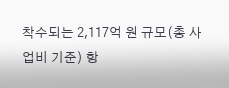착수되는 2,117억 원 규모(총 사업비 기준) 항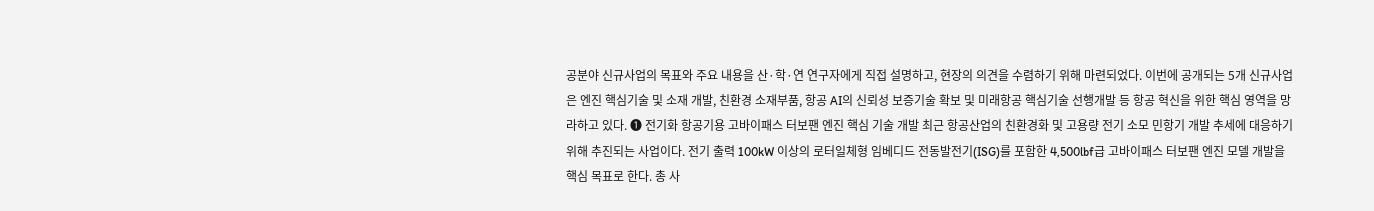공분야 신규사업의 목표와 주요 내용을 산·학·연 연구자에게 직접 설명하고, 현장의 의견을 수렴하기 위해 마련되었다. 이번에 공개되는 5개 신규사업은 엔진 핵심기술 및 소재 개발, 친환경 소재부품, 항공 AI의 신뢰성 보증기술 확보 및 미래항공 핵심기술 선행개발 등 항공 혁신을 위한 핵심 영역을 망라하고 있다. ❶ 전기화 항공기용 고바이패스 터보팬 엔진 핵심 기술 개발 최근 항공산업의 친환경화 및 고용량 전기 소모 민항기 개발 추세에 대응하기 위해 추진되는 사업이다. 전기 출력 100kW 이상의 로터일체형 임베디드 전동발전기(ISG)를 포함한 4,500lbf급 고바이패스 터보팬 엔진 모델 개발을 핵심 목표로 한다. 총 사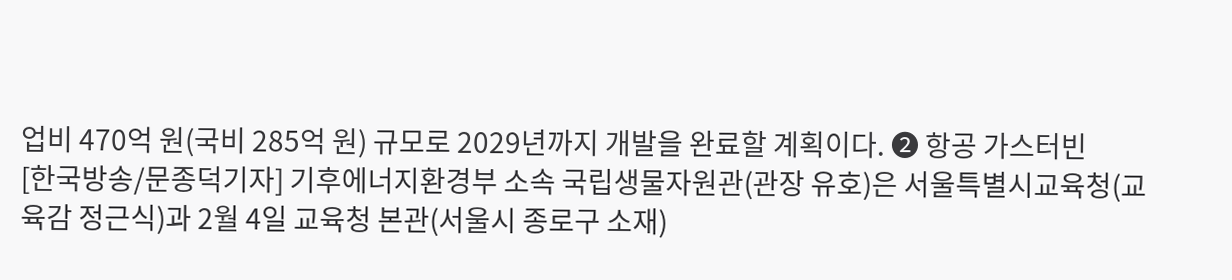업비 470억 원(국비 285억 원) 규모로 2029년까지 개발을 완료할 계획이다. ❷ 항공 가스터빈
[한국방송/문종덕기자] 기후에너지환경부 소속 국립생물자원관(관장 유호)은 서울특별시교육청(교육감 정근식)과 2월 4일 교육청 본관(서울시 종로구 소재)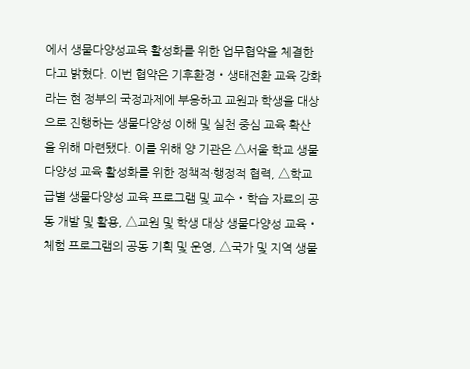에서 생물다양성교육 활성화를 위한 업무협약을 체결한다고 밝혔다. 이번 협약은 기후환경‧생태전환 교육 강화라는 현 정부의 국정과제에 부응하고 교원과 학생을 대상으로 진행하는 생물다양성 이해 및 실천 중심 교육 확산을 위해 마련됐다. 이를 위해 양 기관은 △서울 학교 생물다양성 교육 활성화를 위한 정책적·행정적 협력, △학교급별 생물다양성 교육 프로그램 및 교수‧학습 자료의 공동 개발 및 활용, △교원 및 학생 대상 생물다양성 교육‧체험 프로그램의 공동 기획 및 운영, △국가 및 지역 생물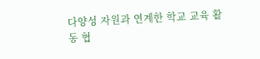다양성 자원과 연계한 학교 교육 활동 협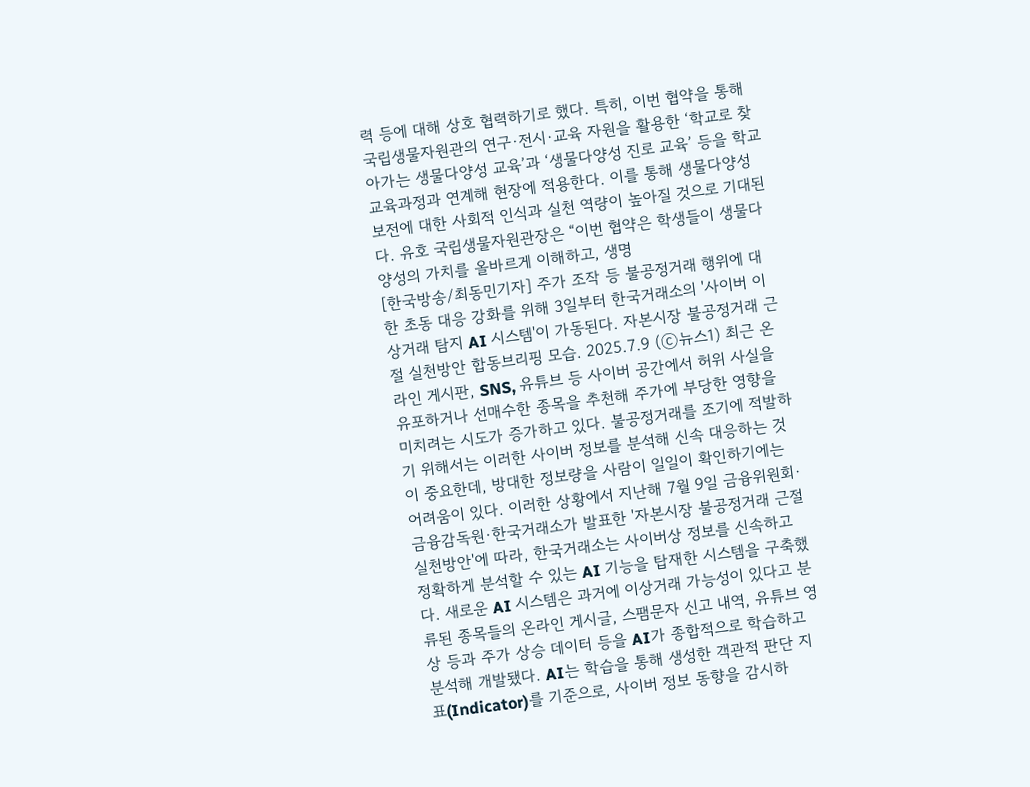력 등에 대해 상호 협력하기로 했다. 특히, 이번 협약을 통해 국립생물자원관의 연구·전시·교육 자원을 활용한 ‘학교로 찾아가는 생물다양성 교육’과 ‘생물다양성 진로 교육’ 등을 학교 교육과정과 연계해 현장에 적용한다. 이를 통해 생물다양성 보전에 대한 사회적 인식과 실천 역량이 높아질 것으로 기대된다. 유호 국립생물자원관장은 “이번 협약은 학생들이 생물다양성의 가치를 올바르게 이해하고, 생명
[한국방송/최동민기자] 주가 조작 등 불공정거래 행위에 대한 초동 대응 강화를 위해 3일부터 한국거래소의 '사이버 이상거래 탐지 AI 시스템'이 가동된다. 자본시장 불공정거래 근절 실천방안 합동브리핑 모습. 2025.7.9 (ⓒ뉴스1) 최근 온라인 게시판, SNS, 유튜브 등 사이버 공간에서 허위 사실을 유포하거나 선매수한 종목을 추천해 주가에 부당한 영향을 미치려는 시도가 증가하고 있다. 불공정거래를 조기에 적발하기 위해서는 이러한 사이버 정보를 분석해 신속 대응하는 것이 중요한데, 방대한 정보량을 사람이 일일이 확인하기에는 어려움이 있다. 이러한 상황에서 지난해 7월 9일 금융위원회·금융감독원·한국거래소가 발표한 '자본시장 불공정거래 근절 실천방안'에 따라, 한국거래소는 사이버상 정보를 신속하고 정확하게 분석할 수 있는 AI 기능을 탑재한 시스템을 구축했다. 새로운 AI 시스템은 과거에 이상거래 가능성이 있다고 분류된 종목들의 온라인 게시글, 스팸문자 신고 내역, 유튜브 영상 등과 주가 상승 데이터 등을 AI가 종합적으로 학습하고 분석해 개발됐다. AI는 학습을 통해 생성한 객관적 판단 지표(Indicator)를 기준으로, 사이버 정보 동향을 감시하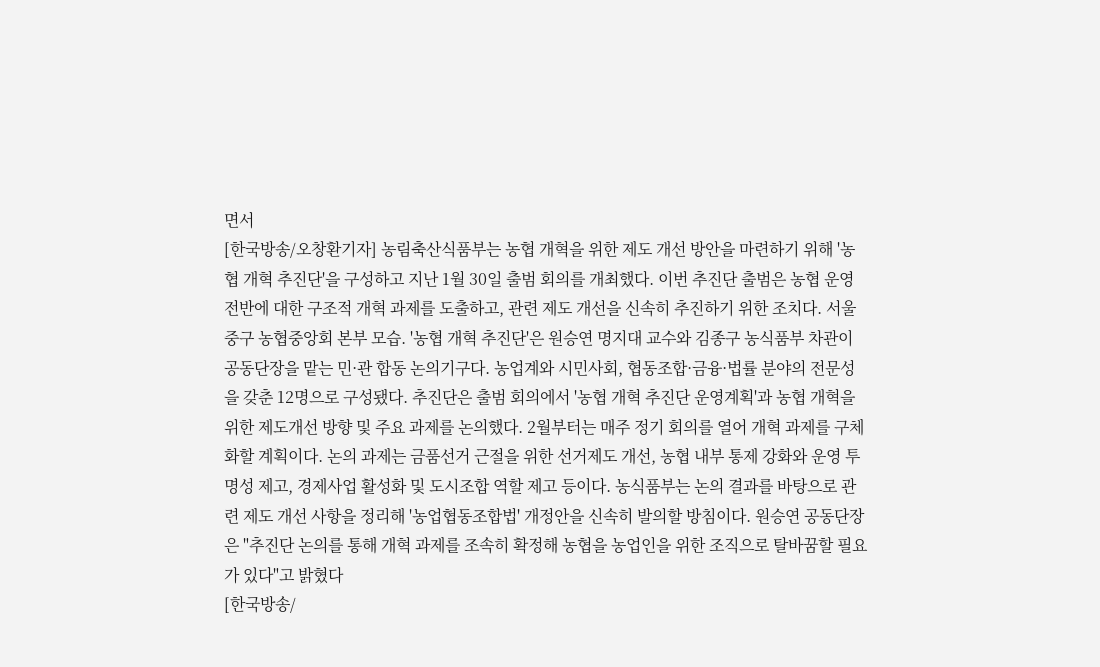면서
[한국방송/오창환기자] 농림축산식품부는 농협 개혁을 위한 제도 개선 방안을 마련하기 위해 '농협 개혁 추진단'을 구성하고 지난 1월 30일 출범 회의를 개최했다. 이번 추진단 출범은 농협 운영 전반에 대한 구조적 개혁 과제를 도출하고, 관련 제도 개선을 신속히 추진하기 위한 조치다. 서울 중구 농협중앙회 본부 모습. '농협 개혁 추진단'은 원승연 명지대 교수와 김종구 농식품부 차관이 공동단장을 맡는 민·관 합동 논의기구다. 농업계와 시민사회, 협동조합·금융·법률 분야의 전문성을 갖춘 12명으로 구성됐다. 추진단은 출범 회의에서 '농협 개혁 추진단 운영계획'과 농협 개혁을 위한 제도개선 방향 및 주요 과제를 논의했다. 2월부터는 매주 정기 회의를 열어 개혁 과제를 구체화할 계획이다. 논의 과제는 금품선거 근절을 위한 선거제도 개선, 농협 내부 통제 강화와 운영 투명성 제고, 경제사업 활성화 및 도시조합 역할 제고 등이다. 농식품부는 논의 결과를 바탕으로 관련 제도 개선 사항을 정리해 '농업협동조합법' 개정안을 신속히 발의할 방침이다. 원승연 공동단장은 "추진단 논의를 통해 개혁 과제를 조속히 확정해 농협을 농업인을 위한 조직으로 탈바꿈할 필요가 있다"고 밝혔다
[한국방송/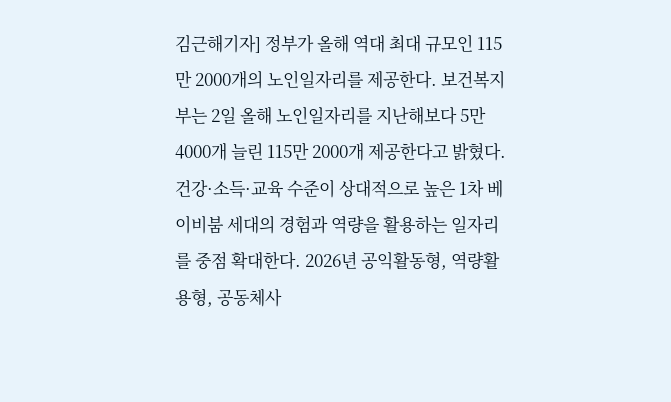김근해기자] 정부가 올해 역대 최대 규모인 115만 2000개의 노인일자리를 제공한다. 보건복지부는 2일 올해 노인일자리를 지난해보다 5만 4000개 늘린 115만 2000개 제공한다고 밝혔다. 건강·소득·교육 수준이 상대적으로 높은 1차 베이비붐 세대의 경험과 역량을 활용하는 일자리를 중점 확대한다. 2026년 공익활동형, 역량활용형, 공동체사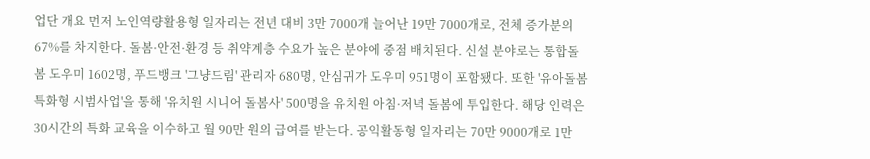업단 개요 먼저 노인역량활용형 일자리는 전년 대비 3만 7000개 늘어난 19만 7000개로, 전체 증가분의 67%를 차지한다. 돌봄·안전·환경 등 취약계층 수요가 높은 분야에 중점 배치된다. 신설 분야로는 통합돌봄 도우미 1602명, 푸드뱅크 '그냥드림' 관리자 680명, 안심귀가 도우미 951명이 포함됐다. 또한 '유아돌봄 특화형 시범사업'을 통해 '유치원 시니어 돌봄사' 500명을 유치원 아침·저녁 돌봄에 투입한다. 해당 인력은 30시간의 특화 교육을 이수하고 월 90만 원의 급여를 받는다. 공익활동형 일자리는 70만 9000개로 1만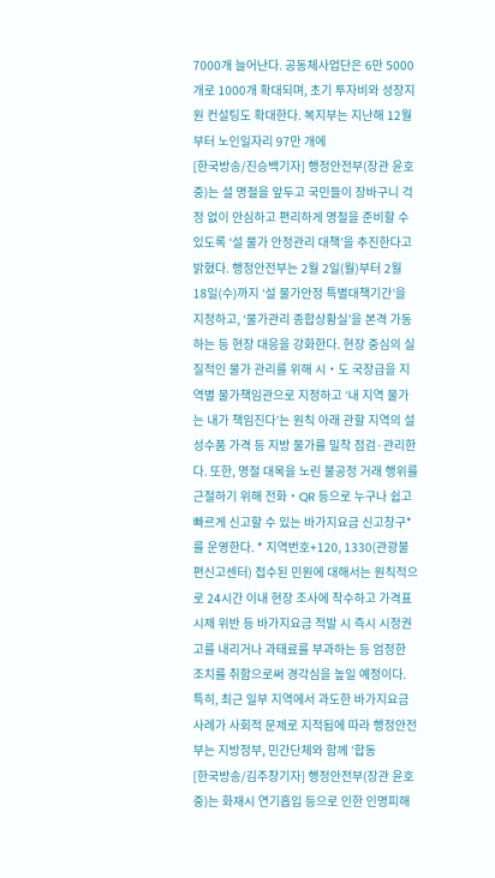7000개 늘어난다. 공동체사업단은 6만 5000개로 1000개 확대되며, 초기 투자비와 성장지원 컨설팅도 확대한다. 복지부는 지난해 12월부터 노인일자리 97만 개에
[한국방송/진승백기자] 행정안전부(장관 윤호중)는 설 명절을 앞두고 국민들이 장바구니 걱정 없이 안심하고 편리하게 명절을 준비할 수 있도록 ‘설 물가 안정관리 대책’을 추진한다고 밝혔다. 행정안전부는 2월 2일(월)부터 2월 18일(수)까지 ‘설 물가안정 특별대책기간’을 지정하고, ‘물가관리 종합상황실’을 본격 가동하는 등 현장 대응을 강화한다. 현장 중심의 실질적인 물가 관리를 위해 시‧도 국장급을 지역별 물가책임관으로 지정하고 ‘내 지역 물가는 내가 책임진다’는 원칙 아래 관할 지역의 설 성수품 가격 등 지방 물가를 밀착 점검·관리한다. 또한, 명절 대목을 노린 불공정 거래 행위를 근절하기 위해 전화‧QR 등으로 누구나 쉽고 빠르게 신고할 수 있는 바가지요금 신고창구*를 운영한다. * 지역번호+120, 1330(관광불편신고센터) 접수된 민원에 대해서는 원칙적으로 24시간 이내 현장 조사에 착수하고 가격표시제 위반 등 바가지요금 적발 시 즉시 시정권고를 내리거나 과태료를 부과하는 등 엄정한 조치를 취함으로써 경각심을 높일 예정이다. 특히, 최근 일부 지역에서 과도한 바가지요금 사례가 사회적 문제로 지적됨에 따라 행정안전부는 지방정부, 민간단체와 함께 ‘합동
[한국방송/김주창기자] 행정안전부(장관 윤호중)는 화재시 연기흡입 등으로 인한 인명피해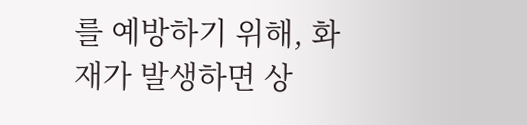를 예방하기 위해, 화재가 발생하면 상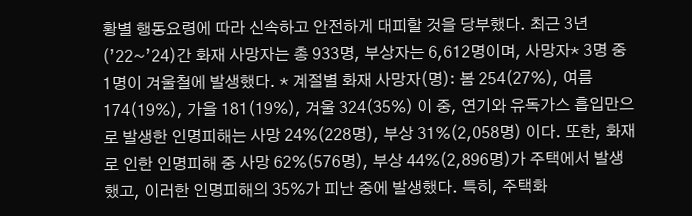황별 행동요령에 따라 신속하고 안전하게 대피할 것을 당부했다. 최근 3년(’22~’24)간 화재 사망자는 총 933명, 부상자는 6,612명이며, 사망자* 3명 중 1명이 겨울철에 발생했다. * 계절별 화재 사망자(명): 봄 254(27%), 여름 174(19%), 가을 181(19%), 겨울 324(35%) 이 중, 연기와 유독가스 흡입만으로 발생한 인명피해는 사망 24%(228명), 부상 31%(2,058명) 이다. 또한, 화재로 인한 인명피해 중 사망 62%(576명), 부상 44%(2,896명)가 주택에서 발생했고, 이러한 인명피해의 35%가 피난 중에 발생했다. 특히, 주택화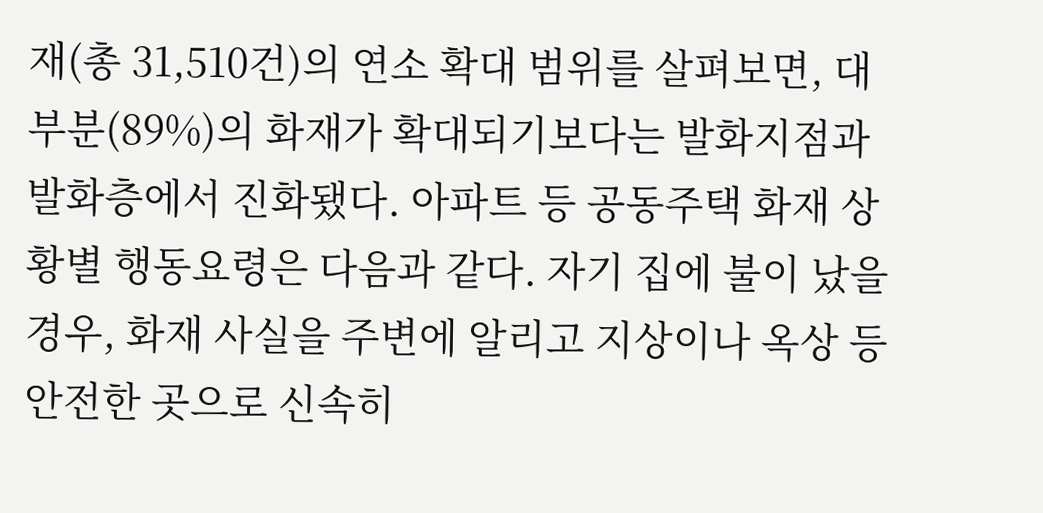재(총 31,510건)의 연소 확대 범위를 살펴보면, 대부분(89%)의 화재가 확대되기보다는 발화지점과 발화층에서 진화됐다. 아파트 등 공동주택 화재 상황별 행동요령은 다음과 같다. 자기 집에 불이 났을 경우, 화재 사실을 주변에 알리고 지상이나 옥상 등 안전한 곳으로 신속히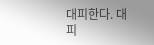대피한다. 대피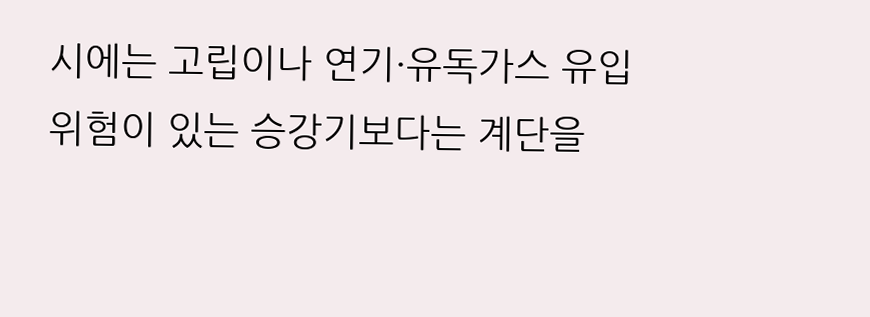시에는 고립이나 연기·유독가스 유입 위험이 있는 승강기보다는 계단을